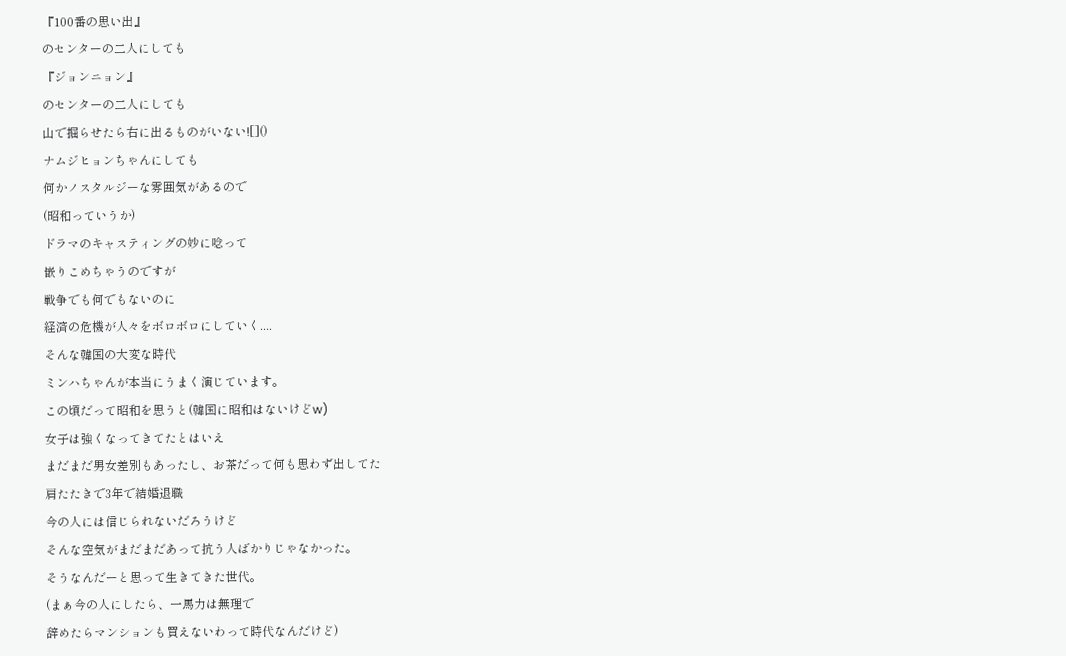『100番の思い出』
のセンターの二人にしても
『ジョンニョン』
のセンターの二人にしても
山で掘らせたら右に出るものがいない![]()
ナムジヒョンちゃんにしても
何かノスタルジーな雰囲気があるので
(昭和っていうか)
ドラマのキャスティングの妙に唸って
嵌りこめちゃうのですが
戦争でも何でもないのに
経済の危機が人々をボロボロにしていく....
そんな韓国の大変な時代
ミンハちゃんが本当にうまく演じています。
この頃だって昭和を思うと(韓国に昭和はないけどw)
女子は強くなってきてたとはいえ
まだまだ男女差別もあったし、お茶だって何も思わず出してた
肩たたきで3年で結婚退職
今の人には信じられないだろうけど
そんな空気がまだまだあって抗う人ばかりじゃなかった。
そうなんだーと思って生きてきた世代。
(まぁ今の人にしたら、一馬力は無理で
辞めたらマンションも買えないわって時代なんだけど)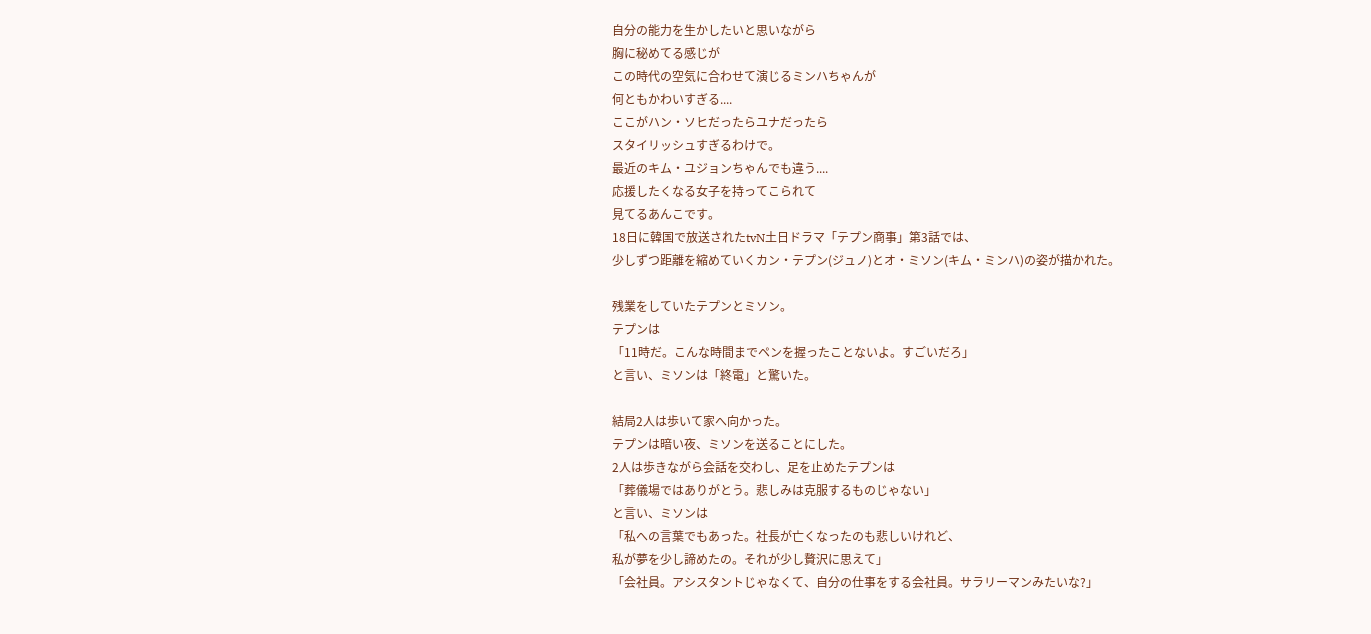自分の能力を生かしたいと思いながら
胸に秘めてる感じが
この時代の空気に合わせて演じるミンハちゃんが
何ともかわいすぎる....
ここがハン・ソヒだったらユナだったら
スタイリッシュすぎるわけで。
最近のキム・ユジョンちゃんでも違う....
応援したくなる女子を持ってこられて
見てるあんこです。
18日に韓国で放送されたtvN土日ドラマ「テプン商事」第3話では、
少しずつ距離を縮めていくカン・テプン(ジュノ)とオ・ミソン(キム・ミンハ)の姿が描かれた。

残業をしていたテプンとミソン。
テプンは
「11時だ。こんな時間までペンを握ったことないよ。すごいだろ」
と言い、ミソンは「終電」と驚いた。

結局2人は歩いて家へ向かった。
テプンは暗い夜、ミソンを送ることにした。
2人は歩きながら会話を交わし、足を止めたテプンは
「葬儀場ではありがとう。悲しみは克服するものじゃない」
と言い、ミソンは
「私への言葉でもあった。社長が亡くなったのも悲しいけれど、
私が夢を少し諦めたの。それが少し贅沢に思えて」
「会社員。アシスタントじゃなくて、自分の仕事をする会社員。サラリーマンみたいな?」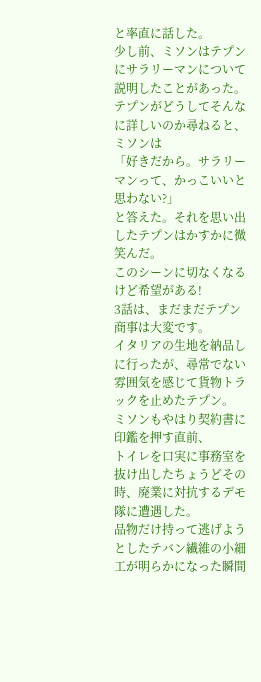と率直に話した。
少し前、ミソンはテプンにサラリーマンについて説明したことがあった。
テプンがどうしてそんなに詳しいのか尋ねると、
ミソンは
「好きだから。サラリーマンって、かっこいいと思わない?」
と答えた。それを思い出したテプンはかすかに微笑んだ。
このシーンに切なくなるけど希望がある!
3話は、まだまだテプン商事は大変です。
イタリアの生地を納品しに行ったが、尋常でない雰囲気を感じて貨物トラックを止めたテプン。
ミソンもやはり契約書に印鑑を押す直前、
トイレを口実に事務室を抜け出したちょうどその時、廃業に対抗するデモ隊に遭遇した。
品物だけ持って逃げようとしたテバン繊維の小細工が明らかになった瞬間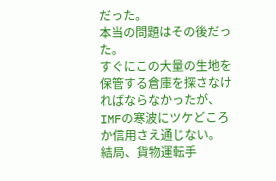だった。
本当の問題はその後だった。
すぐにこの大量の生地を保管する倉庫を探さなければならなかったが、
IMFの寒波にツケどころか信用さえ通じない。
結局、貨物運転手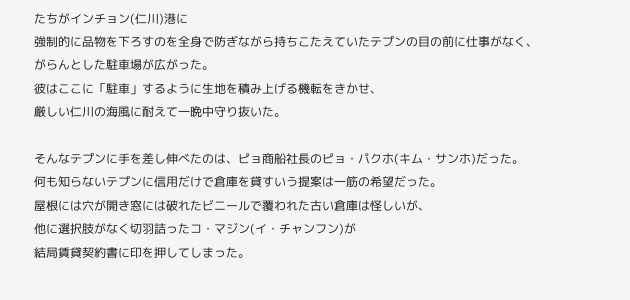たちがインチョン(仁川)港に
強制的に品物を下ろすのを全身で防ぎながら持ちこたえていたテプンの目の前に仕事がなく、
がらんとした駐車場が広がった。
彼はここに「駐車」するように生地を積み上げる機転をきかせ、
厳しい仁川の海風に耐えて一晩中守り抜いた。

そんなテプンに手を差し伸べたのは、ピョ商船社長のピョ・パクホ(キム・サンホ)だった。
何も知らないテプンに信用だけで倉庫を貸すいう提案は一筋の希望だった。
屋根には穴が開き窓には破れたビニールで覆われた古い倉庫は怪しいが、
他に選択肢がなく切羽詰ったコ・マジン(イ・チャンフン)が
結局賃貸契約書に印を押してしまった。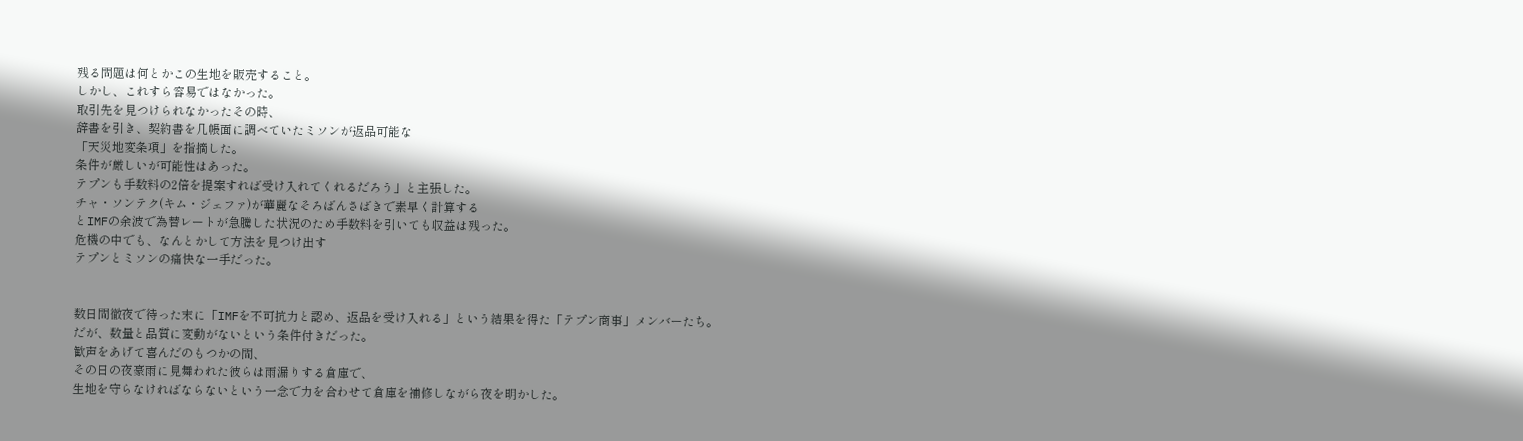残る問題は何とかこの生地を販売すること。
しかし、これすら容易ではなかった。
取引先を見つけられなかったその時、
辞書を引き、契約書を几帳面に調べていたミソンが返品可能な
「天災地変条項」を指摘した。
条件が厳しいが可能性はあった。
テプンも手数料の2倍を提案すれば受け入れてくれるだろう」と主張した。
チャ・ソンテク(キム・ジェファ)が華麗なそろばんさばきで素早く計算する
とIMFの余波で為替レートが急騰した状況のため手数料を引いても収益は残った。
危機の中でも、なんとかして方法を見つけ出す
テプンとミソンの痛快な一手だった。


数日間徹夜で待った末に「IMFを不可抗力と認め、返品を受け入れる」という結果を得た「テプン商事」メンバーたち。
だが、数量と品質に変動がないという条件付きだった。
歓声をあげて喜んだのもつかの間、
その日の夜豪雨に見舞われた彼らは雨漏りする倉庫で、
生地を守らなければならないという一念で力を合わせて倉庫を補修しながら夜を明かした。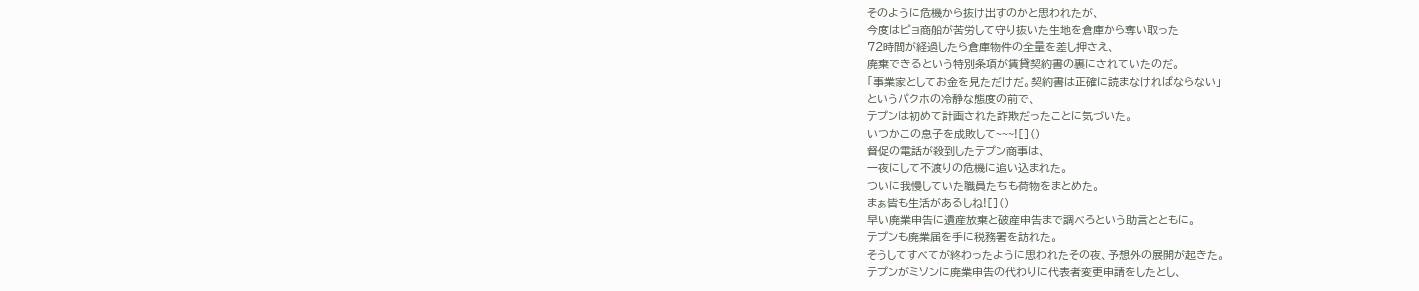そのように危機から抜け出すのかと思われたが、
今度はピョ商船が苦労して守り抜いた生地を倉庫から奪い取った
72時間が経過したら倉庫物件の全量を差し押さえ、
廃棄できるという特別条項が賃貸契約書の裏にされていたのだ。
「事業家としてお金を見ただけだ。契約書は正確に読まなければならない」
というパクホの冷静な態度の前で、
テプンは初めて計画された詐欺だったことに気づいた。
いつかこの息子を成敗して~~~![]()
督促の電話が殺到したテプン商事は、
一夜にして不渡りの危機に追い込まれた。
ついに我慢していた職員たちも荷物をまとめた。
まぁ皆も生活があるしね![]()
早い廃業申告に遺産放棄と破産申告まで調べろという助言とともに。
テプンも廃業届を手に税務署を訪れた。
そうしてすべてが終わったように思われたその夜、予想外の展開が起きた。
テプンがミソンに廃業申告の代わりに代表者変更申請をしたとし、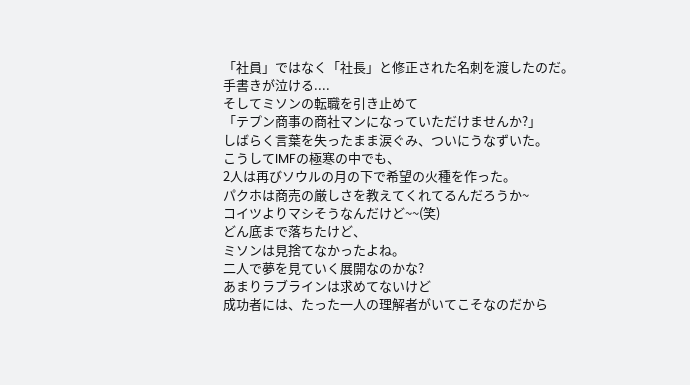「社員」ではなく「社長」と修正された名刺を渡したのだ。
手書きが泣ける....
そしてミソンの転職を引き止めて
「テプン商事の商社マンになっていただけませんか?」
しばらく言葉を失ったまま涙ぐみ、ついにうなずいた。
こうしてIMFの極寒の中でも、
2人は再びソウルの月の下で希望の火種を作った。
パクホは商売の厳しさを教えてくれてるんだろうか~
コイツよりマシそうなんだけど~~(笑)
どん底まで落ちたけど、
ミソンは見捨てなかったよね。
二人で夢を見ていく展開なのかな?
あまりラブラインは求めてないけど
成功者には、たった一人の理解者がいてこそなのだから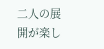二人の展開が楽し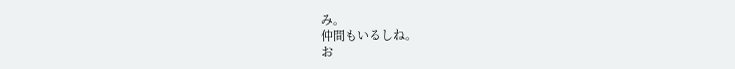み。
仲間もいるしね。
お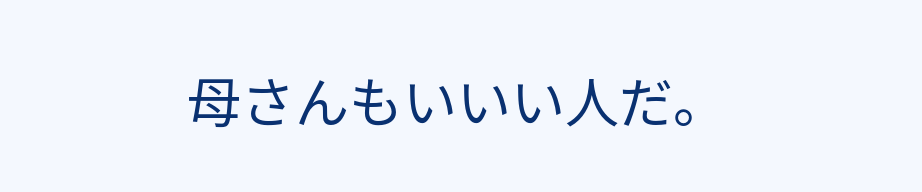母さんもいいい人だ。